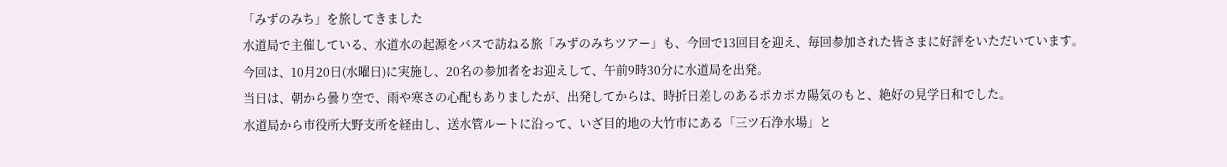「みずのみち」を旅してきました
水道局で主催している、水道水の起源をバスで訪ねる旅「みずのみちツアー」も、今回で13回目を迎え、毎回参加された皆さまに好評をいただいています。
今回は、10月20日(水曜日)に実施し、20名の参加者をお迎えして、午前9時30分に水道局を出発。
当日は、朝から曇り空で、雨や寒さの心配もありましたが、出発してからは、時折日差しのあるポカポカ陽気のもと、絶好の見学日和でした。
水道局から市役所大野支所を経由し、送水管ルートに沿って、いざ目的地の大竹市にある「三ツ石浄水場」と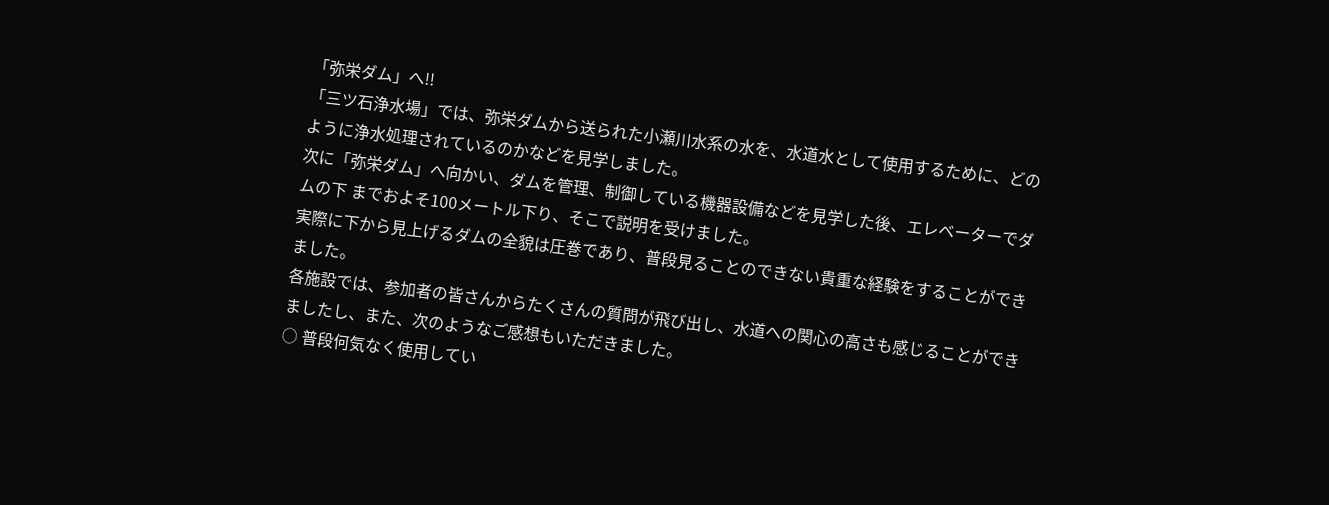「弥栄ダム」へ!!
「三ツ石浄水場」では、弥栄ダムから送られた小瀬川水系の水を、水道水として使用するために、どのように浄水処理されているのかなどを見学しました。
次に「弥栄ダム」へ向かい、ダムを管理、制御している機器設備などを見学した後、エレベーターでダムの下 までおよそ100メートル下り、そこで説明を受けました。
実際に下から見上げるダムの全貌は圧巻であり、普段見ることのできない貴重な経験をすることができました。
各施設では、参加者の皆さんからたくさんの質問が飛び出し、水道への関心の高さも感じることができましたし、また、次のようなご感想もいただきました。
○ 普段何気なく使用してい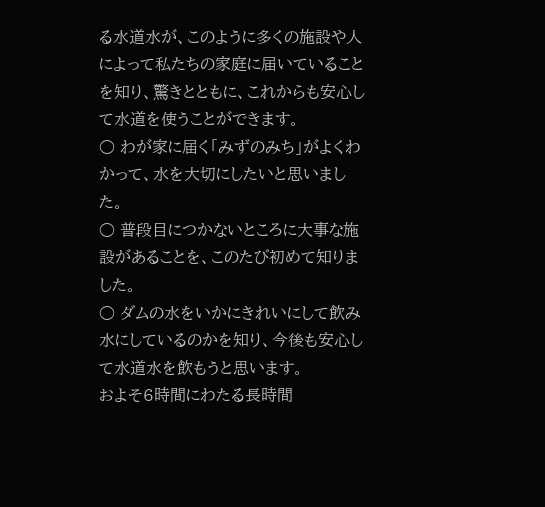る水道水が、このように多くの施設や人によって私たちの家庭に届いていることを知り、驚きとともに、これからも安心して水道を使うことができます。
○ わが家に届く「みずのみち」がよくわかって、水を大切にしたいと思いました。
○ 普段目につかないところに大事な施設があることを、このたび初めて知りました。
○ ダムの水をいかにきれいにして飲み水にしているのかを知り、今後も安心して水道水を飲もうと思います。
およそ6時間にわたる長時間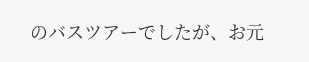のバスツアーでしたが、お元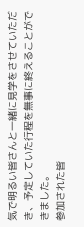気で明るい皆さんと一緒に見学をさせていただき、予定していた行程を無事に終えることができました。
参加された皆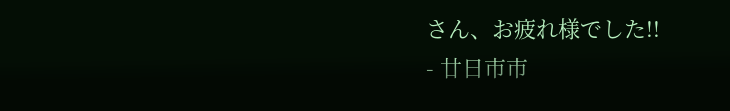さん、お疲れ様でした!!
- 廿日市市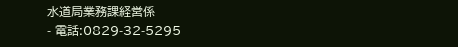水道局業務課経営係
- 電話:0829-32-5295